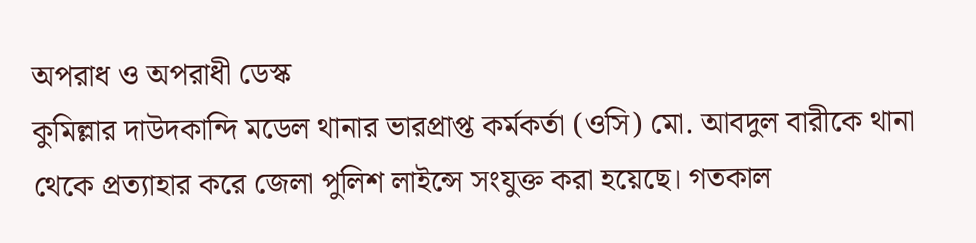অপরাধ ও অপরাধী ডেস্ক
কুমিল্লার দাউদকান্দি মডেল থানার ভারপ্রাপ্ত কর্মকর্তা (ওসি) মো. আবদুল বারীকে থানা থেকে প্রত্যাহার করে জেলা পুলিশ লাইন্সে সংযুক্ত করা হয়েছে। গতকাল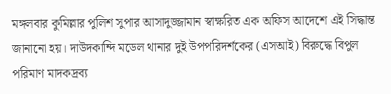মঙ্গলবার কুমিল্লার পুলিশ সুপার আসাদুজ্জামান স্বাক্ষরিত এক অফিস আদেশে এই সিদ্ধান্ত জানানো হয়। দাউদকান্দি মডেল থানার দুই উপপরিদর্শকের (এসআই) বিরুদ্ধে বিপুল পরিমাণ মাদকদ্রব্য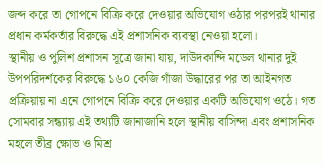জব্দ করে তা গোপনে বিক্রি করে দেওয়ার অভিযোগ ওঠার পরপরই থানার প্রধান কর্মকর্তার বিরুদ্ধে এই প্রশাসনিক ব্যবস্থা নেওয়া হলো।
স্থানীয় ও পুলিশ প্রশাসন সূত্রে জানা যায়, দাউদকান্দি মডেল থানার দুই উপপরিদর্শকের বিরুদ্ধে ১৬০ কেজি গাঁজা উদ্ধারের পর তা আইনগত প্রক্রিয়ায় না এনে গোপনে বিক্রি করে দেওয়ার একটি অভিযোগ ওঠে। গত সোমবার সন্ধ্যায় এই তথ্যটি জানাজানি হলে স্থানীয় বাসিন্দা এবং প্রশাসনিক মহলে তীব্র ক্ষোভ ও মিশ্র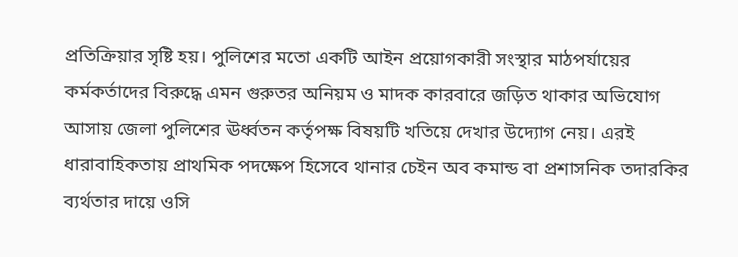প্রতিক্রিয়ার সৃষ্টি হয়। পুলিশের মতো একটি আইন প্রয়োগকারী সংস্থার মাঠপর্যায়ের কর্মকর্তাদের বিরুদ্ধে এমন গুরুতর অনিয়ম ও মাদক কারবারে জড়িত থাকার অভিযোগ আসায় জেলা পুলিশের ঊর্ধ্বতন কর্তৃপক্ষ বিষয়টি খতিয়ে দেখার উদ্যোগ নেয়। এরই ধারাবাহিকতায় প্রাথমিক পদক্ষেপ হিসেবে থানার চেইন অব কমান্ড বা প্রশাসনিক তদারকির ব্যর্থতার দায়ে ওসি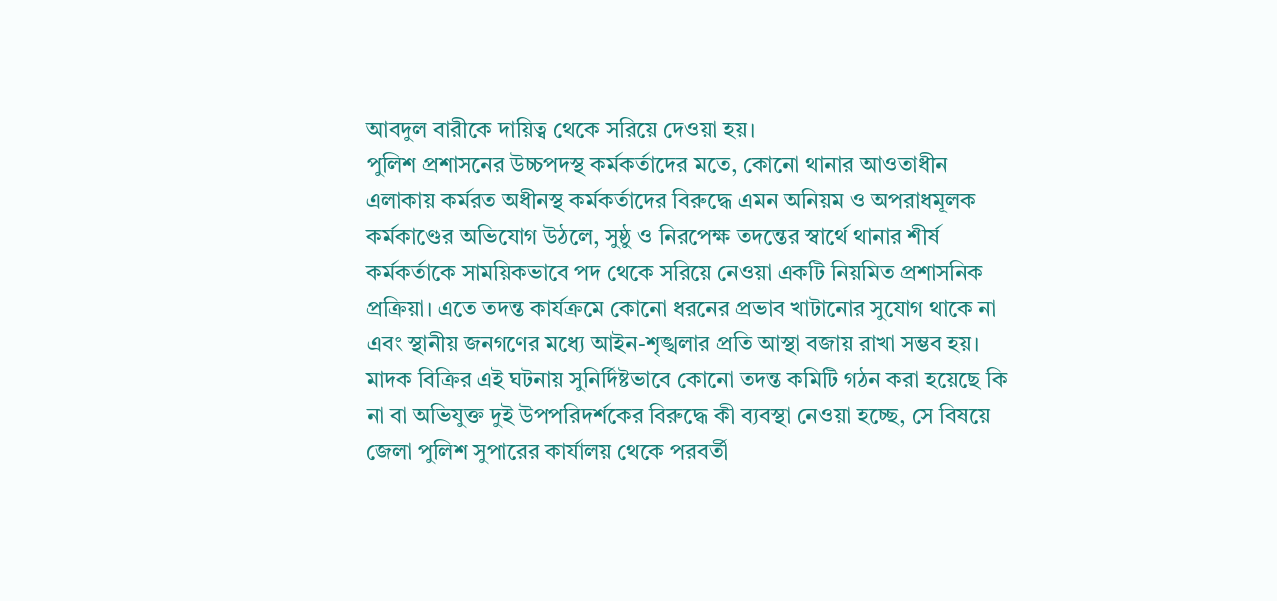আবদুল বারীকে দায়িত্ব থেকে সরিয়ে দেওয়া হয়।
পুলিশ প্রশাসনের উচ্চপদস্থ কর্মকর্তাদের মতে, কোনো থানার আওতাধীন এলাকায় কর্মরত অধীনস্থ কর্মকর্তাদের বিরুদ্ধে এমন অনিয়ম ও অপরাধমূলক কর্মকাণ্ডের অভিযোগ উঠলে, সুষ্ঠু ও নিরপেক্ষ তদন্তের স্বার্থে থানার শীর্ষ কর্মকর্তাকে সাময়িকভাবে পদ থেকে সরিয়ে নেওয়া একটি নিয়মিত প্রশাসনিক প্রক্রিয়া। এতে তদন্ত কার্যক্রমে কোনো ধরনের প্রভাব খাটানোর সুযোগ থাকে না এবং স্থানীয় জনগণের মধ্যে আইন-শৃঙ্খলার প্রতি আস্থা বজায় রাখা সম্ভব হয়। মাদক বিক্রির এই ঘটনায় সুনির্দিষ্টভাবে কোনো তদন্ত কমিটি গঠন করা হয়েছে কি না বা অভিযুক্ত দুই উপপরিদর্শকের বিরুদ্ধে কী ব্যবস্থা নেওয়া হচ্ছে, সে বিষয়ে জেলা পুলিশ সুপারের কার্যালয় থেকে পরবর্তী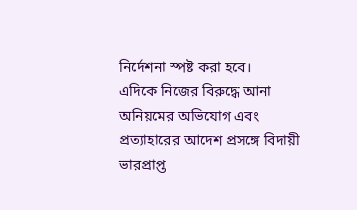নির্দেশনা স্পষ্ট করা হবে।
এদিকে নিজের বিরুদ্ধে আনা অনিয়মের অভিযোগ এবং প্রত্যাহারের আদেশ প্রসঙ্গে বিদায়ী ভারপ্রাপ্ত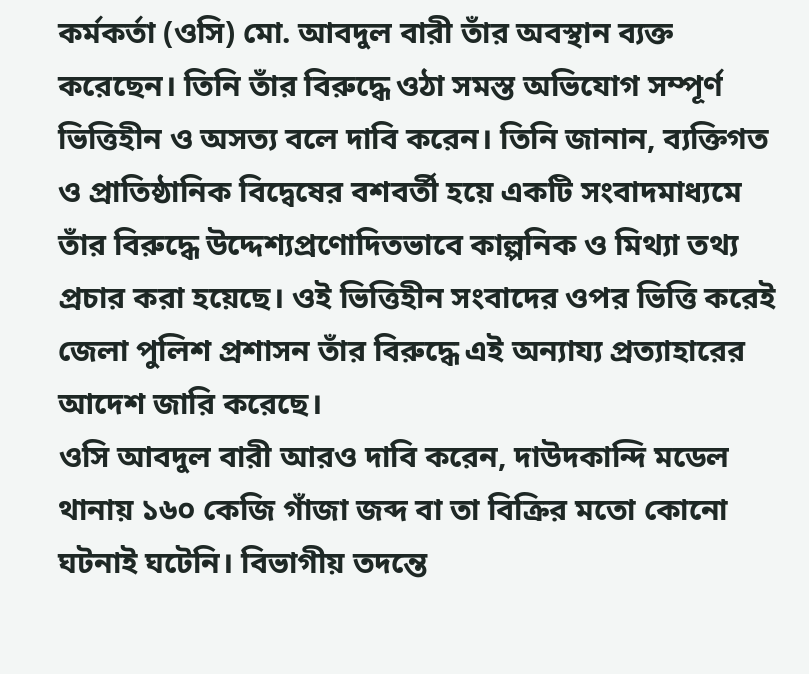কর্মকর্তা (ওসি) মো. আবদুল বারী তাঁর অবস্থান ব্যক্ত করেছেন। তিনি তাঁর বিরুদ্ধে ওঠা সমস্ত অভিযোগ সম্পূর্ণ ভিত্তিহীন ও অসত্য বলে দাবি করেন। তিনি জানান, ব্যক্তিগত ও প্রাতিষ্ঠানিক বিদ্বেষের বশবর্তী হয়ে একটি সংবাদমাধ্যমে তাঁর বিরুদ্ধে উদ্দেশ্যপ্রণোদিতভাবে কাল্পনিক ও মিথ্যা তথ্য প্রচার করা হয়েছে। ওই ভিত্তিহীন সংবাদের ওপর ভিত্তি করেই জেলা পুলিশ প্রশাসন তাঁর বিরুদ্ধে এই অন্যায্য প্রত্যাহারের আদেশ জারি করেছে।
ওসি আবদুল বারী আরও দাবি করেন, দাউদকান্দি মডেল থানায় ১৬০ কেজি গাঁজা জব্দ বা তা বিক্রির মতো কোনো ঘটনাই ঘটেনি। বিভাগীয় তদন্তে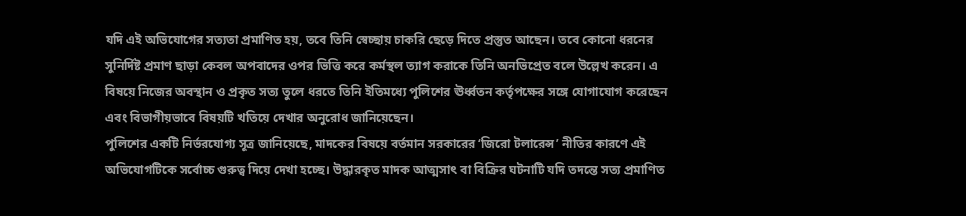যদি এই অভিযোগের সত্যতা প্রমাণিত হয়, তবে তিনি স্বেচ্ছায় চাকরি ছেড়ে দিতে প্রস্তুত আছেন। তবে কোনো ধরনের সুনির্দিষ্ট প্রমাণ ছাড়া কেবল অপবাদের ওপর ভিত্তি করে কর্মস্থল ত্যাগ করাকে তিনি অনভিপ্রেত বলে উল্লেখ করেন। এ বিষয়ে নিজের অবস্থান ও প্রকৃত সত্য তুলে ধরতে তিনি ইতিমধ্যে পুলিশের ঊর্ধ্বতন কর্তৃপক্ষের সঙ্গে যোগাযোগ করেছেন এবং বিভাগীয়ভাবে বিষয়টি খতিয়ে দেখার অনুরোধ জানিয়েছেন।
পুলিশের একটি নির্ভরযোগ্য সূত্র জানিয়েছে, মাদকের বিষয়ে বর্তমান সরকারের ‘জিরো টলারেন্স’ নীতির কারণে এই অভিযোগটিকে সর্বোচ্চ গুরুত্ব দিয়ে দেখা হচ্ছে। উদ্ধারকৃত মাদক আত্মসাৎ বা বিক্রির ঘটনাটি যদি তদন্তে সত্য প্রমাণিত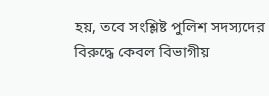হয়, তবে সংশ্লিষ্ট পুলিশ সদস্যদের বিরুদ্ধে কেবল বিভাগীয়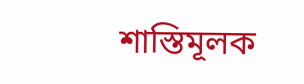শাস্তিমূলক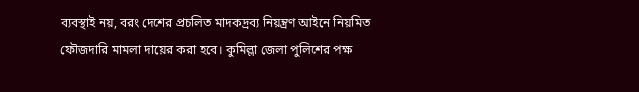ব্যবস্থাই নয়, বরং দেশের প্রচলিত মাদকদ্রব্য নিয়ন্ত্রণ আইনে নিয়মিত ফৌজদারি মামলা দায়ের করা হবে। কুমিল্লা জেলা পুলিশের পক্ষ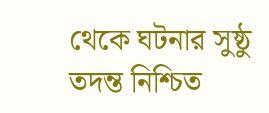থেকে ঘটনার সুষ্ঠু তদন্ত নিশ্চিত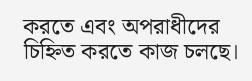করতে এবং অপরাধীদের চিহ্নিত করতে কাজ চলছে।